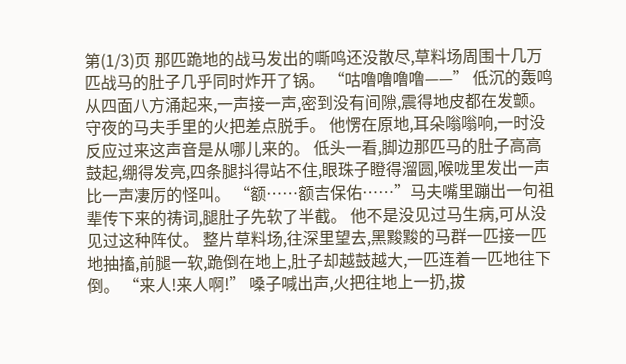第(1/3)页 那匹跪地的战马发出的嘶鸣还没散尽,草料场周围十几万匹战马的肚子几乎同时炸开了锅。 “咕噜噜噜噜——” 低沉的轰鸣从四面八方涌起来,一声接一声,密到没有间隙,震得地皮都在发颤。 守夜的马夫手里的火把差点脱手。 他愣在原地,耳朵嗡嗡响,一时没反应过来这声音是从哪儿来的。 低头一看,脚边那匹马的肚子高高鼓起,绷得发亮,四条腿抖得站不住,眼珠子瞪得溜圆,喉咙里发出一声比一声凄厉的怪叫。 “额……额吉保佑……”马夫嘴里蹦出一句祖辈传下来的祷词,腿肚子先软了半截。 他不是没见过马生病,可从没见过这种阵仗。 整片草料场,往深里望去,黑黢黢的马群一匹接一匹地抽搐,前腿一软,跪倒在地上,肚子却越鼓越大,一匹连着一匹地往下倒。 “来人!来人啊!” 嗓子喊出声,火把往地上一扔,拔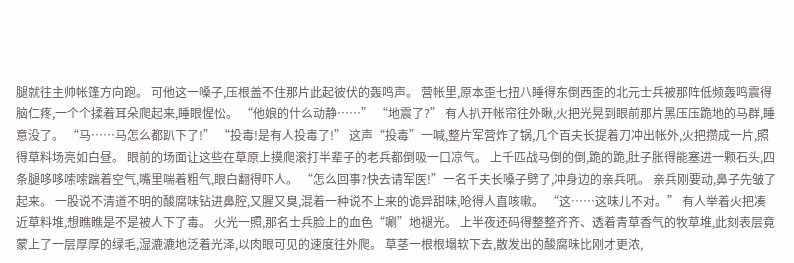腿就往主帅帐篷方向跑。 可他这一嗓子,压根盖不住那片此起彼伏的轰鸣声。 营帐里,原本歪七扭八睡得东倒西歪的北元士兵被那阵低频轰鸣震得脑仁疼,一个个揉着耳朵爬起来,睡眼惺忪。 “他娘的什么动静……” “地震了?” 有人扒开帐帘往外瞅,火把光晃到眼前那片黑压压跪地的马群,睡意没了。 “马……马怎么都趴下了!” “投毒!是有人投毒了!” 这声“投毒”一喊,整片军营炸了锅,几个百夫长提着刀冲出帐外,火把攒成一片,照得草料场亮如白昼。 眼前的场面让这些在草原上摸爬滚打半辈子的老兵都倒吸一口凉气。 上千匹战马倒的倒,跪的跪,肚子胀得能塞进一颗石头,四条腿哆哆嗦嗦踹着空气,嘴里喘着粗气,眼白翻得吓人。 “怎么回事?快去请军医!”一名千夫长嗓子劈了,冲身边的亲兵吼。 亲兵刚要动,鼻子先皱了起来。 一股说不清道不明的酸腐味钻进鼻腔,又腥又臭,混着一种说不上来的诡异甜味,呛得人直咳嗽。 “这……这味儿不对。” 有人举着火把凑近草料堆,想瞧瞧是不是被人下了毒。 火光一照,那名士兵脸上的血色“唰”地褪光。 上半夜还码得整整齐齐、透着青草香气的牧草堆,此刻表层竟蒙上了一层厚厚的绿毛,湿漉漉地泛着光泽,以肉眼可见的速度往外爬。 草茎一根根塌软下去,散发出的酸腐味比刚才更浓,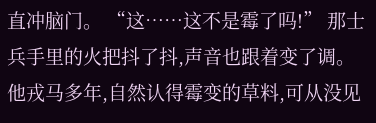直冲脑门。 “这……这不是霉了吗!” 那士兵手里的火把抖了抖,声音也跟着变了调。 他戎马多年,自然认得霉变的草料,可从没见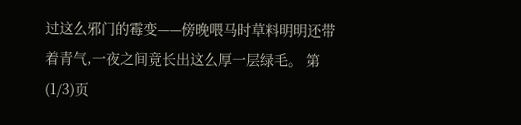过这么邪门的霉变——傍晚喂马时草料明明还带着青气,一夜之间竟长出这么厚一层绿毛。 第(1/3)页